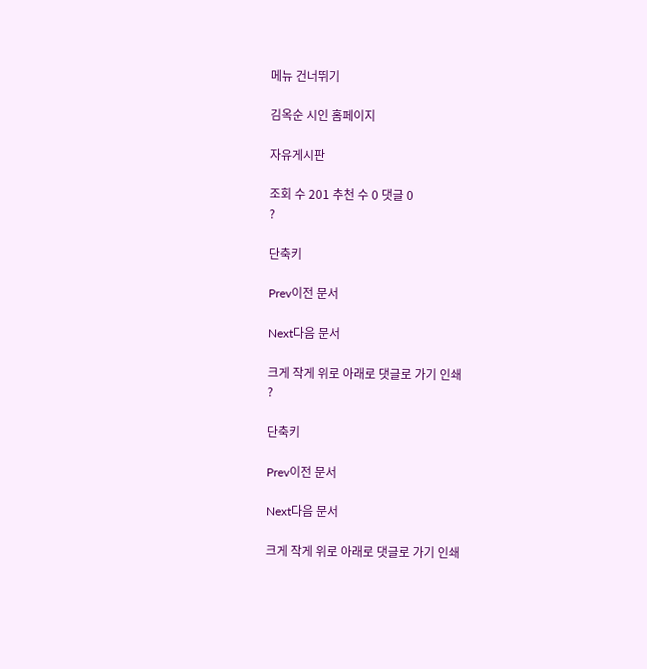메뉴 건너뛰기

김옥순 시인 홈페이지

자유게시판

조회 수 201 추천 수 0 댓글 0
?

단축키

Prev이전 문서

Next다음 문서

크게 작게 위로 아래로 댓글로 가기 인쇄
?

단축키

Prev이전 문서

Next다음 문서

크게 작게 위로 아래로 댓글로 가기 인쇄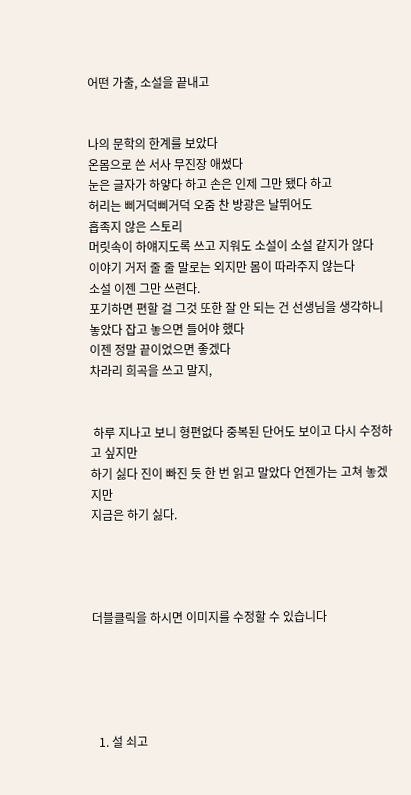어떤 가출, 소설을 끝내고


나의 문학의 한계를 보았다
온몸으로 쓴 서사 무진장 애썼다
눈은 글자가 하얗다 하고 손은 인제 그만 됐다 하고
허리는 삐거덕삐거덕 오줌 찬 방광은 날뛰어도
흡족지 않은 스토리
머릿속이 하얘지도록 쓰고 지워도 소설이 소설 같지가 않다
이야기 거저 줄 줄 말로는 외지만 몸이 따라주지 않는다
소설 이젠 그만 쓰련다.
포기하면 편할 걸 그것 또한 잘 안 되는 건 선생님을 생각하니
놓았다 잡고 놓으면 들어야 했다
이젠 정말 끝이었으면 좋겠다
차라리 희곡을 쓰고 말지,


 하루 지나고 보니 형편없다 중복된 단어도 보이고 다시 수정하고 싶지만
하기 싫다 진이 빠진 듯 한 번 읽고 말았다 언젠가는 고쳐 놓겠지만
지금은 하기 싫다.




더블클릭을 하시면 이미지를 수정할 수 있습니다





  1. 설 쇠고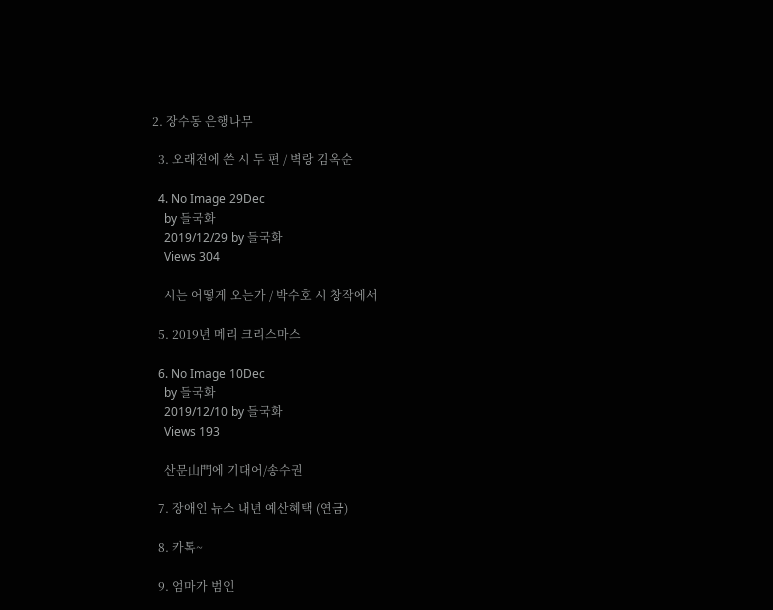2. 장수동 은행나무

  3. 오래전에 쓴 시 두 편 / 벽랑 김옥순

  4. No Image 29Dec
    by 들국화
    2019/12/29 by 들국화
    Views 304

    시는 어떻게 오는가 / 박수호 시 창작에서

  5. 2019년 메리 크리스마스

  6. No Image 10Dec
    by 들국화
    2019/12/10 by 들국화
    Views 193

    산문山門에 기대어/송수권

  7. 장애인 뉴스 내년 예산혜택 (연금)

  8. 카톡~

  9. 엄마가 범인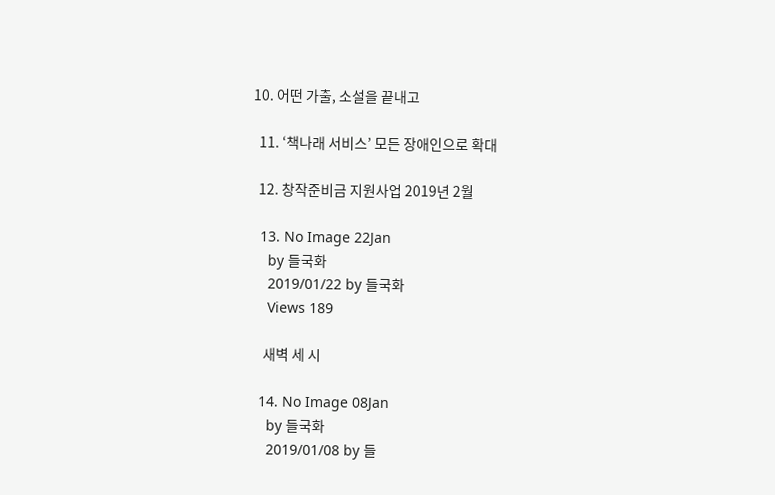10. 어떤 가출, 소설을 끝내고

  11. ‘책나래 서비스’ 모든 장애인으로 확대

  12. 창작준비금 지원사업 2019년 2월

  13. No Image 22Jan
    by 들국화
    2019/01/22 by 들국화
    Views 189

    새벽 세 시

  14. No Image 08Jan
    by 들국화
    2019/01/08 by 들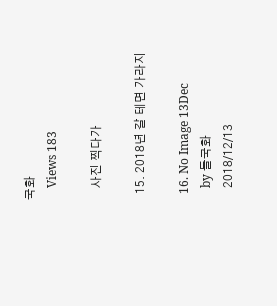국화
    Views 183

    사진 찍다가

  15. 2018년 갈 테면 가라지

  16. No Image 13Dec
    by 들국화
    2018/12/13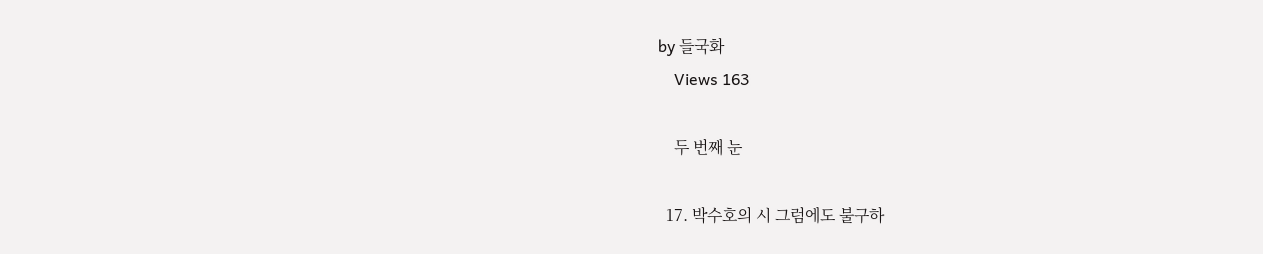by 들국화
    Views 163

    두 번째 눈

  17. 박수호의 시 그럼에도 불구하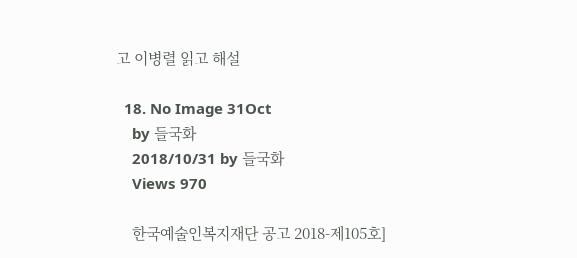고 이병렬 읽고 해설

  18. No Image 31Oct
    by 들국화
    2018/10/31 by 들국화
    Views 970

    한국예술인복지재단 공고 2018-제105호]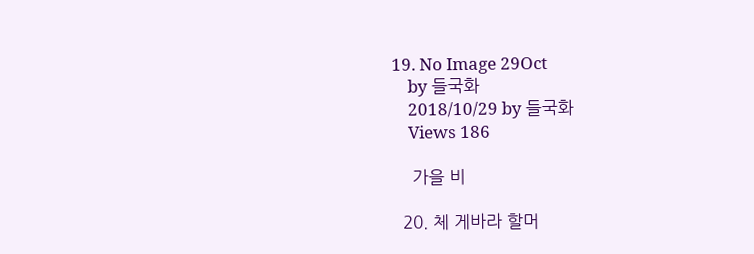19. No Image 29Oct
    by 들국화
    2018/10/29 by 들국화
    Views 186

    가을 비

  20. 체 게바라 할머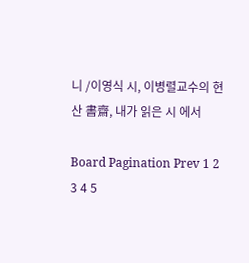니 /이영식 시, 이병렬교수의 현산 書齋, 내가 읽은 시 에서

Board Pagination Prev 1 2 3 4 5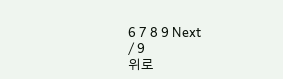6 7 8 9 Next
/ 9
위로